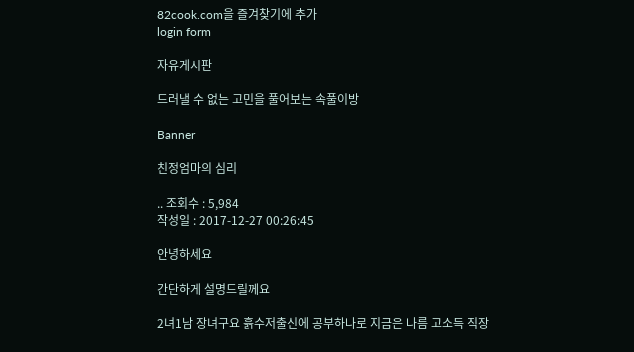82cook.com을 즐겨찾기에 추가
login form

자유게시판

드러낼 수 없는 고민을 풀어보는 속풀이방

Banner

친정엄마의 심리

.. 조회수 : 5,984
작성일 : 2017-12-27 00:26:45

안녕하세요

간단하게 설명드릴께요

2녀1남 장녀구요 흙수저출신에 공부하나로 지금은 나름 고소득 직장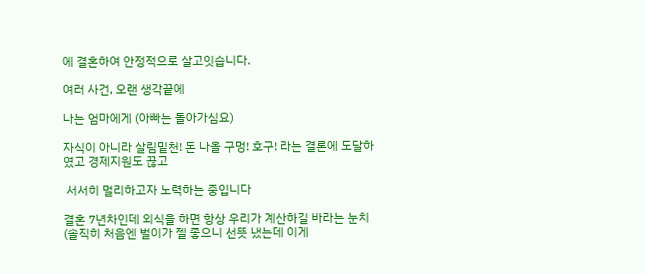에 결혼하여 안정적으로 살고잇습니다.

여러 사건, 오랜 생각끝에

나는 엄마에게 (아빠는 돌아가심요)

자식이 아니라 살림밑천! 돈 나올 구멍! 호구! 라는 결론에 도달하였고 경제지원도 끊고

 서서히 멀리하고자 노력하는 중입니다

결혼 7년차인데 외식을 하면 항상 우리가 계산하길 바라는 눈치 (솔직히 처음엔 벌이가 젤 좋으니 선뜻 냈는데 이게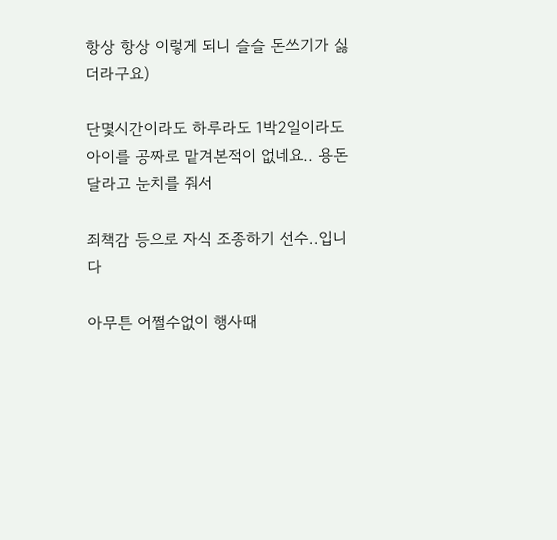항상 항상 이렇게 되니 슬슬 돈쓰기가 싫더라구요)

단몇시간이라도 하루라도 1박2일이라도 아이를 공짜로 맡겨본적이 없네요.. 용돈달라고 눈치를 줘서

죄책감 등으로 자식 조종하기 선수..입니다

아무튼 어쩔수없이 행사때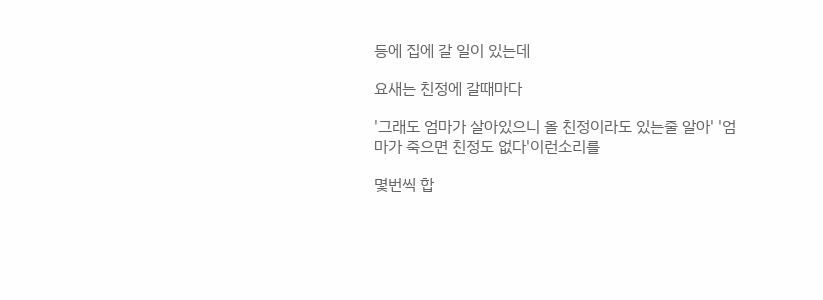등에 집에 갈 일이 있는데

요새는 친정에 갈때마다

'그래도 엄마가 살아있으니 올 친정이라도 있는줄 알아' '엄마가 죽으면 친정도 없다'이런소리를

몇번씩 합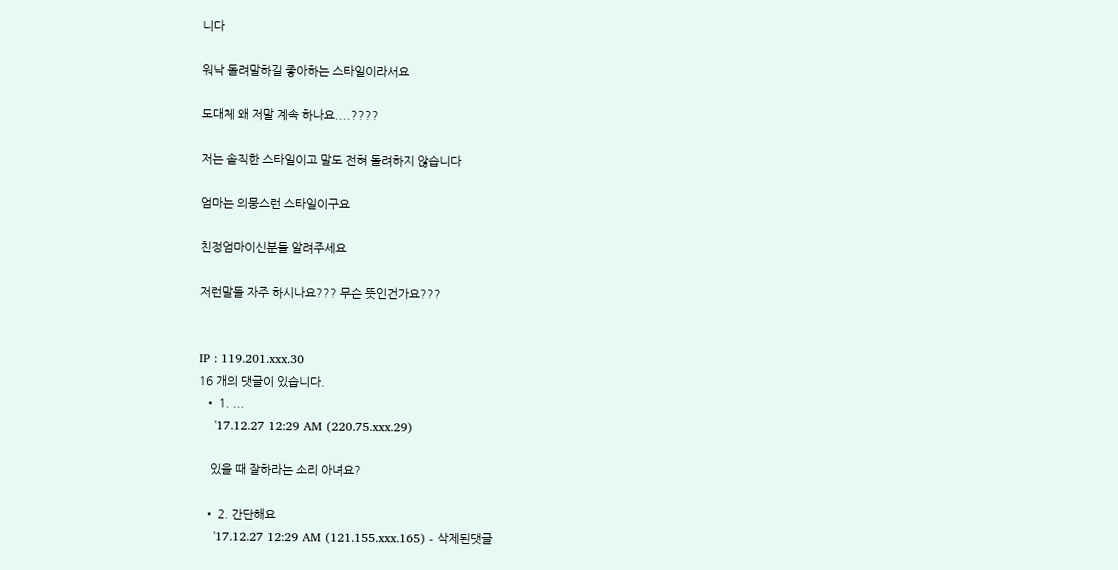니다

워낙 돌려말하길 좋아하는 스타일이라서요

도대체 왜 저말 계속 하나요....????

저는 솔직한 스타일이고 말도 전혀 돌려하지 않습니다

엄마는 의뭉스런 스타일이구요

친정엄마이신분들 알려주세요

저런말들 자주 하시나요??? 무슨 뜻인건가요???


IP : 119.201.xxx.30
16 개의 댓글이 있습니다.
  • 1. ...
    '17.12.27 12:29 AM (220.75.xxx.29)

    있을 때 잘하라는 소리 아녀요?

  • 2. 간단해요
    '17.12.27 12:29 AM (121.155.xxx.165) - 삭제된댓글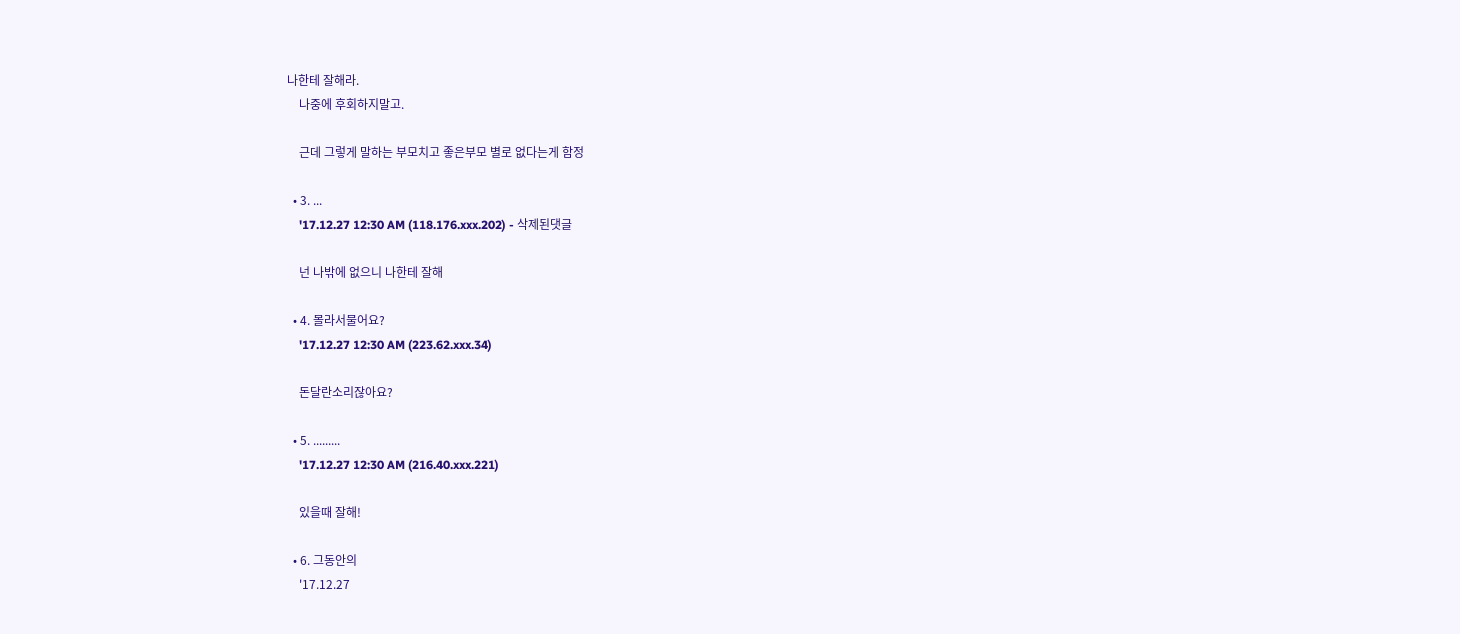나한테 잘해라.
    나중에 후회하지말고.

    근데 그렇게 말하는 부모치고 좋은부모 별로 없다는게 함정

  • 3. ...
    '17.12.27 12:30 AM (118.176.xxx.202) - 삭제된댓글

    넌 나밖에 없으니 나한테 잘해

  • 4. 몰라서물어요?
    '17.12.27 12:30 AM (223.62.xxx.34)

    돈달란소리잖아요?

  • 5. .........
    '17.12.27 12:30 AM (216.40.xxx.221)

    있을때 잘해!

  • 6. 그동안의
    '17.12.27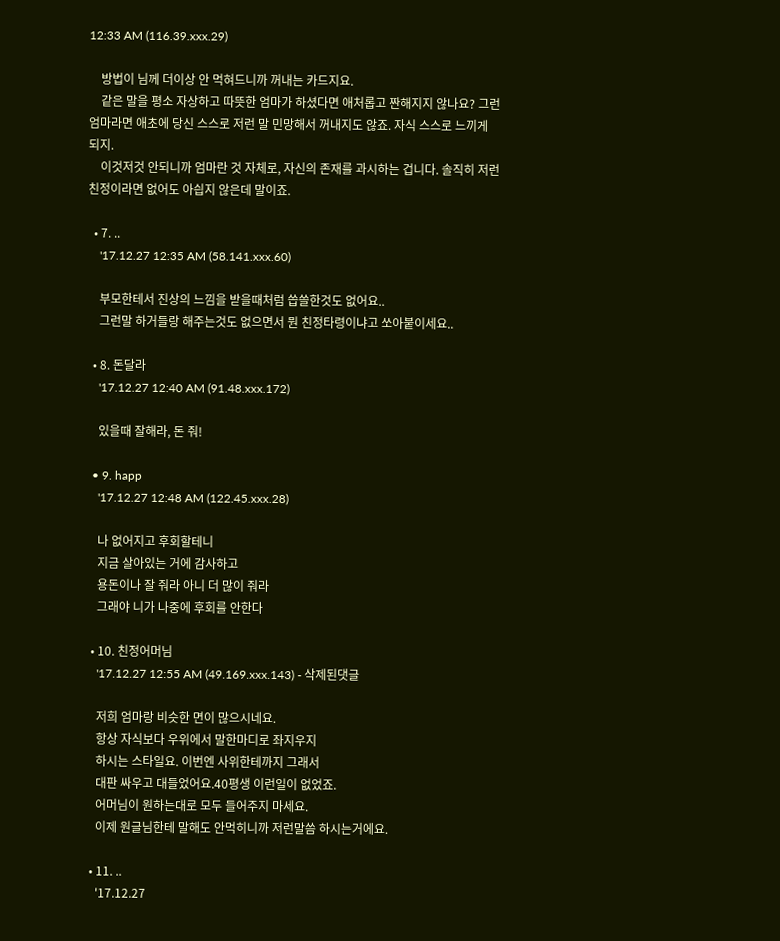12:33 AM (116.39.xxx.29)

    방법이 님께 더이상 안 먹혀드니까 꺼내는 카드지요.
    같은 말을 평소 자상하고 따뜻한 엄마가 하셨다면 애처롭고 짠해지지 않나요? 그런 엄마라면 애초에 당신 스스로 저런 말 민망해서 꺼내지도 않죠. 자식 스스로 느끼게 되지.
    이것저것 안되니까 엄마란 것 자체로, 자신의 존재를 과시하는 겁니다. 솔직히 저런 친정이라면 없어도 아싑지 않은데 말이죠.

  • 7. ..
    '17.12.27 12:35 AM (58.141.xxx.60)

    부모한테서 진상의 느낌을 받을때처럼 씁쓸한것도 없어요..
    그런말 하거들랑 해주는것도 없으면서 뭔 친정타령이냐고 쏘아붙이세요..

  • 8. 돈달라
    '17.12.27 12:40 AM (91.48.xxx.172)

    있을때 잘해라, 돈 줘!

  • 9. happ
    '17.12.27 12:48 AM (122.45.xxx.28)

    나 없어지고 후회할테니
    지금 살아있는 거에 감사하고
    용돈이나 잘 줘라 아니 더 많이 줘라
    그래야 니가 나중에 후회를 안한다

  • 10. 친정어머님
    '17.12.27 12:55 AM (49.169.xxx.143) - 삭제된댓글

    저희 엄마랑 비슷한 면이 많으시네요.
    항상 자식보다 우위에서 말한마디로 좌지우지
    하시는 스타일요. 이번엔 사위한테까지 그래서
    대판 싸우고 대들었어요.40평생 이런일이 없었죠.
    어머님이 원하는대로 모두 들어주지 마세요.
    이제 원글님한테 말해도 안먹히니까 저런말씀 하시는거에요.

  • 11. ..
    '17.12.27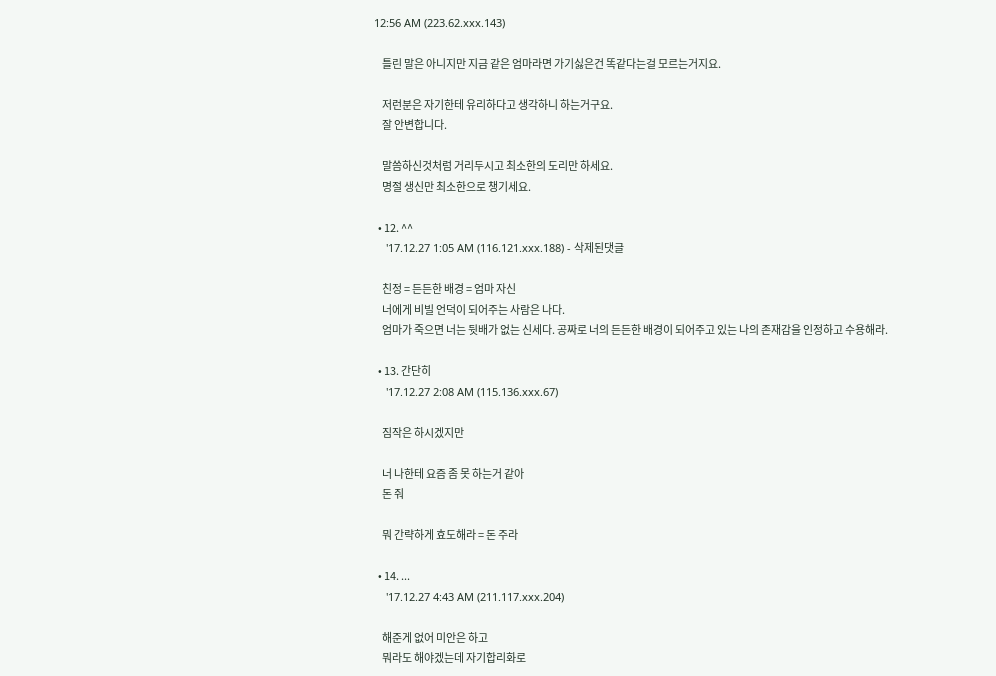12:56 AM (223.62.xxx.143)

    틀린 말은 아니지만 지금 같은 엄마라면 가기싫은건 똑같다는걸 모르는거지요.

    저런분은 자기한테 유리하다고 생각하니 하는거구요.
    잘 안변합니다.

    말씀하신것처럼 거리두시고 최소한의 도리만 하세요.
    명절 생신만 최소한으로 챙기세요.

  • 12. ^^
    '17.12.27 1:05 AM (116.121.xxx.188) - 삭제된댓글

    친정 = 든든한 배경 = 엄마 자신
    너에게 비빌 언덕이 되어주는 사람은 나다.
    엄마가 죽으면 너는 뒷배가 없는 신세다. 공짜로 너의 든든한 배경이 되어주고 있는 나의 존재감을 인정하고 수용해라.

  • 13. 간단히
    '17.12.27 2:08 AM (115.136.xxx.67)

    짐작은 하시겠지만

    너 나한테 요즘 좀 못 하는거 같아
    돈 줘

    뭐 간략하게 효도해라 = 돈 주라

  • 14. ...
    '17.12.27 4:43 AM (211.117.xxx.204)

    해준게 없어 미안은 하고
    뭐라도 해야겠는데 자기합리화로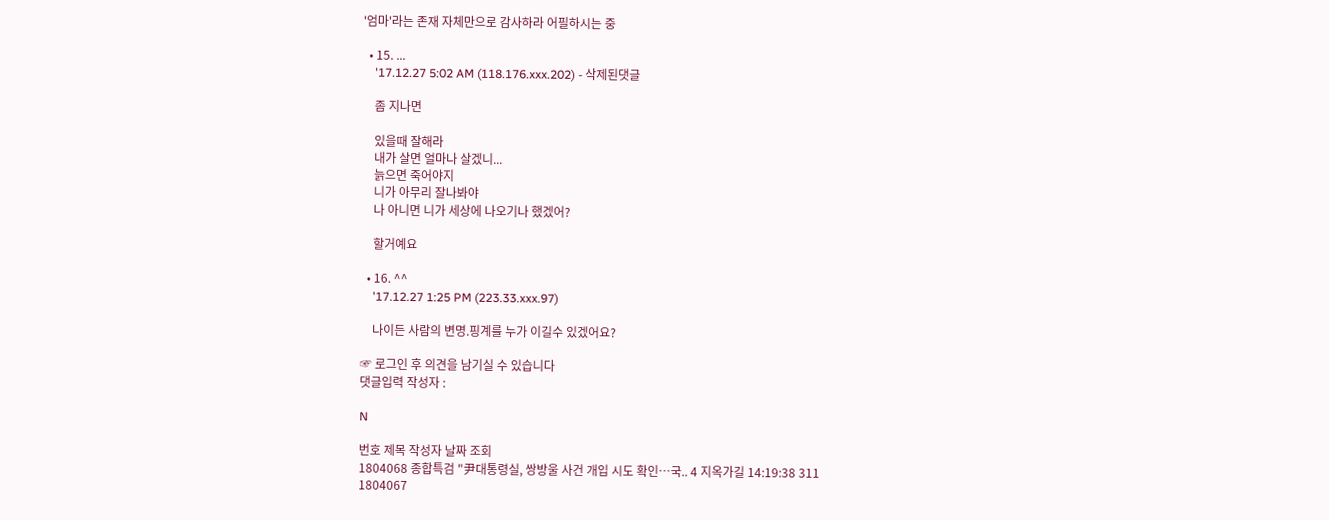'엄마'라는 존재 자체만으로 감사하라 어필하시는 중

  • 15. ...
    '17.12.27 5:02 AM (118.176.xxx.202) - 삭제된댓글

    좀 지나면

    있을때 잘해라
    내가 살면 얼마나 살겠니...
    늙으면 죽어야지
    니가 아무리 잘나봐야
    나 아니면 니가 세상에 나오기나 했겠어?

    할거예요

  • 16. ^^
    '17.12.27 1:25 PM (223.33.xxx.97)

    나이든 사람의 변명.핑계를 누가 이길수 있겠어요?

☞ 로그인 후 의견을 남기실 수 있습니다
댓글입력 작성자 :

N

번호 제목 작성자 날짜 조회
1804068 종합특검 "尹대통령실, 쌍방울 사건 개입 시도 확인…국.. 4 지옥가길 14:19:38 311
1804067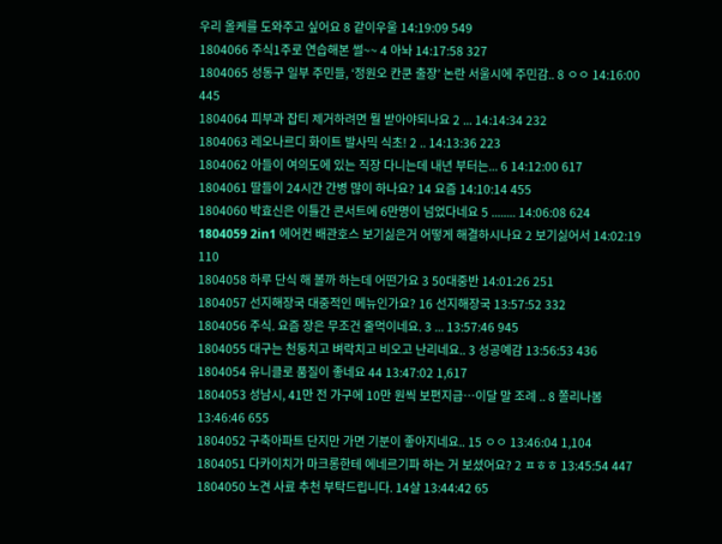우리 올케를 도와주고 싶어요 8 같이우울 14:19:09 549
1804066 주식1주로 연습해본 썰~~ 4 아놔 14:17:58 327
1804065 성동구 일부 주민들, ‘정원오 칸쿤 출장’ 논란 서울시에 주민감.. 8 ㅇㅇ 14:16:00 445
1804064 피부과 잡티 제거하려면 뭘 받아야되나요 2 ... 14:14:34 232
1804063 레오나르디 화이트 발사믹 식초! 2 .. 14:13:36 223
1804062 아들이 여의도에 있는 직장 다니는데 내년 부터는... 6 14:12:00 617
1804061 딸들이 24시간 간병 많이 하나요? 14 요즘 14:10:14 455
1804060 박효신은 이틀간 콘서트에 6만명이 넘었다네요 5 ........ 14:06:08 624
1804059 2in1 에어컨 배관호스 보기싫은거 어떻게 해결하시나요 2 보기싫어서 14:02:19 110
1804058 하루 단식 해 볼까 하는데 어떤가요 3 50대중반 14:01:26 251
1804057 선지해장국 대중적인 메뉴인가요? 16 선지해장국 13:57:52 332
1804056 주식. 요즘 장은 무조건 줄먹이네요. 3 ... 13:57:46 945
1804055 대구는 천둥치고 벼락치고 비오고 난리네요.. 3 성공예감 13:56:53 436
1804054 유니클로 품질이 좋네요 44 13:47:02 1,617
1804053 성남시, 41만 전 가구에 10만 원씩 보편지급⋯이달 말 조례 .. 8 쫄리나봄 13:46:46 655
1804052 구축아파트 단지만 가면 기분이 좋아지네요.. 15 ㅇㅇ 13:46:04 1,104
1804051 다카이치가 마크롱한테 에네르기파 하는 거 보셨어요? 2 ㅍㅎㅎ 13:45:54 447
1804050 노견 사료 추천 부탁드립니다. 14살 13:44:42 65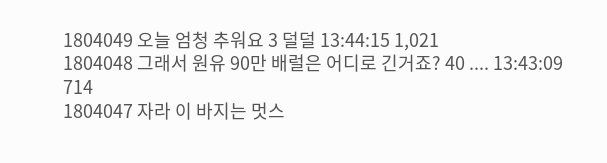1804049 오늘 엄청 추워요 3 덜덜 13:44:15 1,021
1804048 그래서 원유 90만 배럴은 어디로 긴거죠? 40 .... 13:43:09 714
1804047 자라 이 바지는 멋스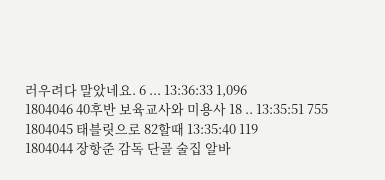러우려다 말았네요. 6 ... 13:36:33 1,096
1804046 40후반 보육교사와 미용사 18 .. 13:35:51 755
1804045 태블릿으로 82할때 13:35:40 119
1804044 장항준 감독 단골 술집 알바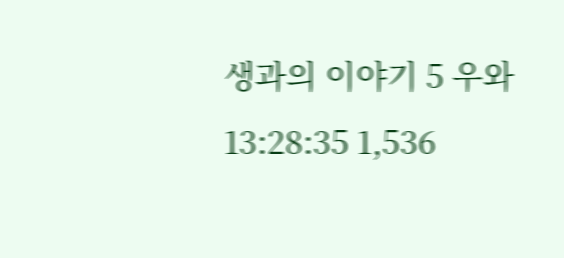생과의 이야기 5 우와 13:28:35 1,536